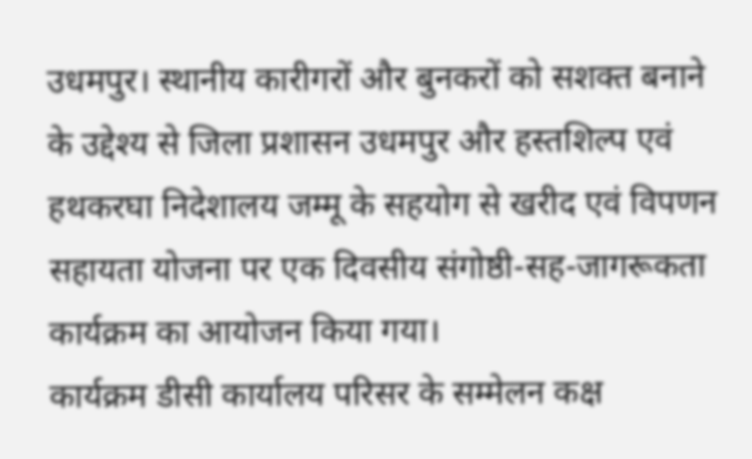उधमपुर। स्थानीय कारीगरों और बुनकरों को सशक्त बनाने के उद्देश्य से जिला प्रशासन उधमपुर और हस्तशिल्प एवं हथकरघा निदेशालय जम्मू के सहयोग से खरीद एवं विपणन सहायता योजना पर एक दिवसीय संगोष्ठी-सह-जागरूकता कार्यक्रम का आयोजन किया गया।
कार्यक्रम डीसी कार्यालय परिसर के सम्मेलन कक्ष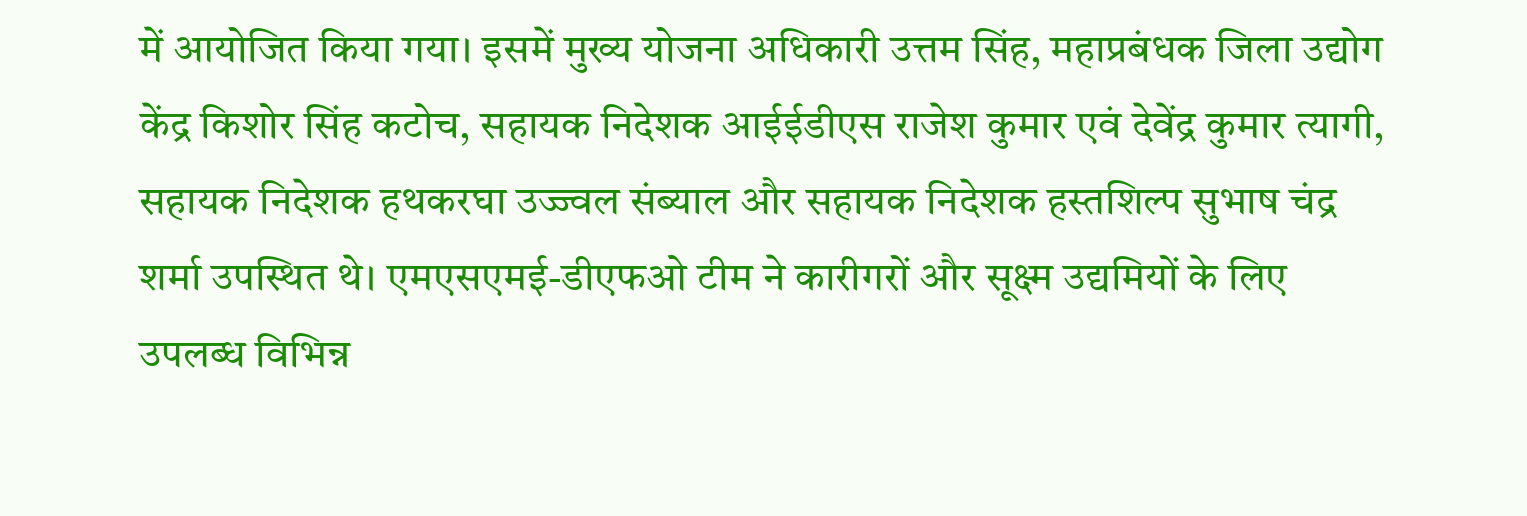में आयोजित किया गया। इसमें मुख्य योजना अधिकारी उत्तम सिंह, महाप्रबंधक जिला उद्योग केंद्र किशोर सिंह कटोच, सहायक निदेशक आईईडीएस राजेश कुमार एवं देवेंद्र कुमार त्यागी, सहायक निदेशक हथकरघा उज्ज्वल संब्याल और सहायक निदेशक हस्तशिल्प सुभाष चंद्र शर्मा उपस्थित थे। एमएसएमई-डीएफओ टीम ने कारीगरों और सूक्ष्म उद्यमियों के लिए उपलब्ध विभिन्न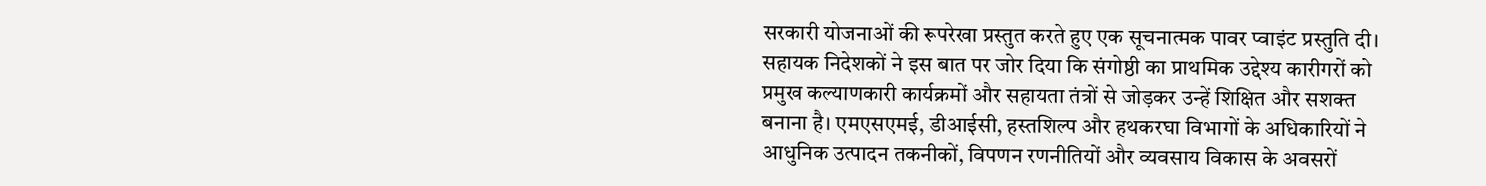सरकारी योजनाओं की रूपरेखा प्रस्तुत करते हुए एक सूचनात्मक पावर प्वाइंट प्रस्तुति दी।
सहायक निदेशकों ने इस बात पर जोर दिया कि संगोष्ठी का प्राथमिक उद्देश्य कारीगरों को प्रमुख कल्याणकारी कार्यक्रमों और सहायता तंत्रों से जोड़कर उन्हें शिक्षित और सशक्त बनाना है। एमएसएमई, डीआईसी, हस्तशिल्प और हथकरघा विभागों के अधिकारियों ने आधुनिक उत्पादन तकनीकों, विपणन रणनीतियों और व्यवसाय विकास के अवसरों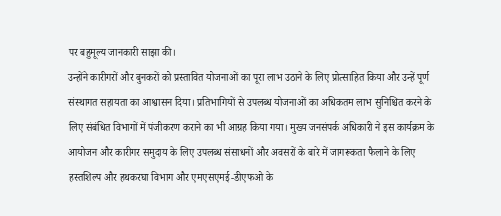पर बहुमूल्य जानकारी साझा की।
उन्होंने कारीगरों और बुनकरों को प्रस्तावित योजनाओं का पूरा लाभ उठाने के लिए प्रोत्साहित किया और उन्हें पूर्ण संस्थागत सहायता का आश्वासन दिया। प्रतिभागियों से उपलब्ध योजनाओं का अधिकतम लाभ सुनिश्चित करने के लिए संबंधित विभागों में पंजीकरण कराने का भी आग्रह किया गया। मुख्य जनसंपर्क अधिकारी ने इस कार्यक्रम के आयोजन और कारीगर समुदाय के लिए उपलब्ध संसाधनों और अवसरों के बारे में जागरूकता फैलाने के लिए हस्तशिल्प और हथकरघा विभाग और एमएसएमई-डीएफओ के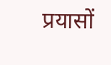प्रयासों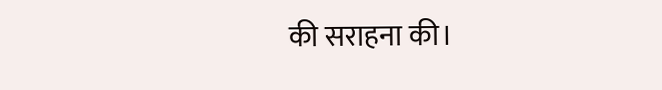की सराहना की।